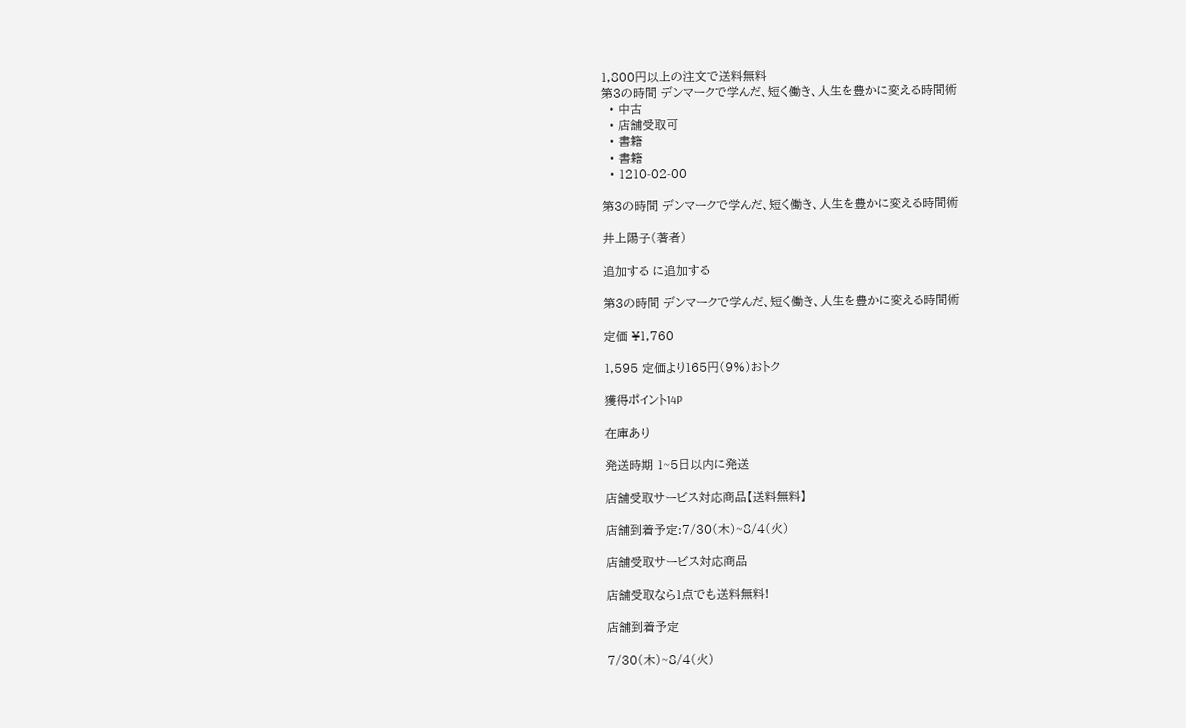1,800円以上の注文で送料無料
第3の時間 デンマークで学んだ、短く働き、人生を豊かに変える時間術
  • 中古
  • 店舗受取可
  • 書籍
  • 書籍
  • 1210-02-00

第3の時間 デンマークで学んだ、短く働き、人生を豊かに変える時間術

井上陽子(著者)

追加する に追加する

第3の時間 デンマークで学んだ、短く働き、人生を豊かに変える時間術

定価 ¥1,760

1,595 定価より165円(9%)おトク

獲得ポイント14P

在庫あり

発送時期 1~5日以内に発送

店舗受取サービス対応商品【送料無料】

店舗到着予定:7/30(木)~8/4(火)

店舗受取サービス対応商品

店舗受取なら1点でも送料無料!

店舗到着予定

7/30(木)~8/4(火)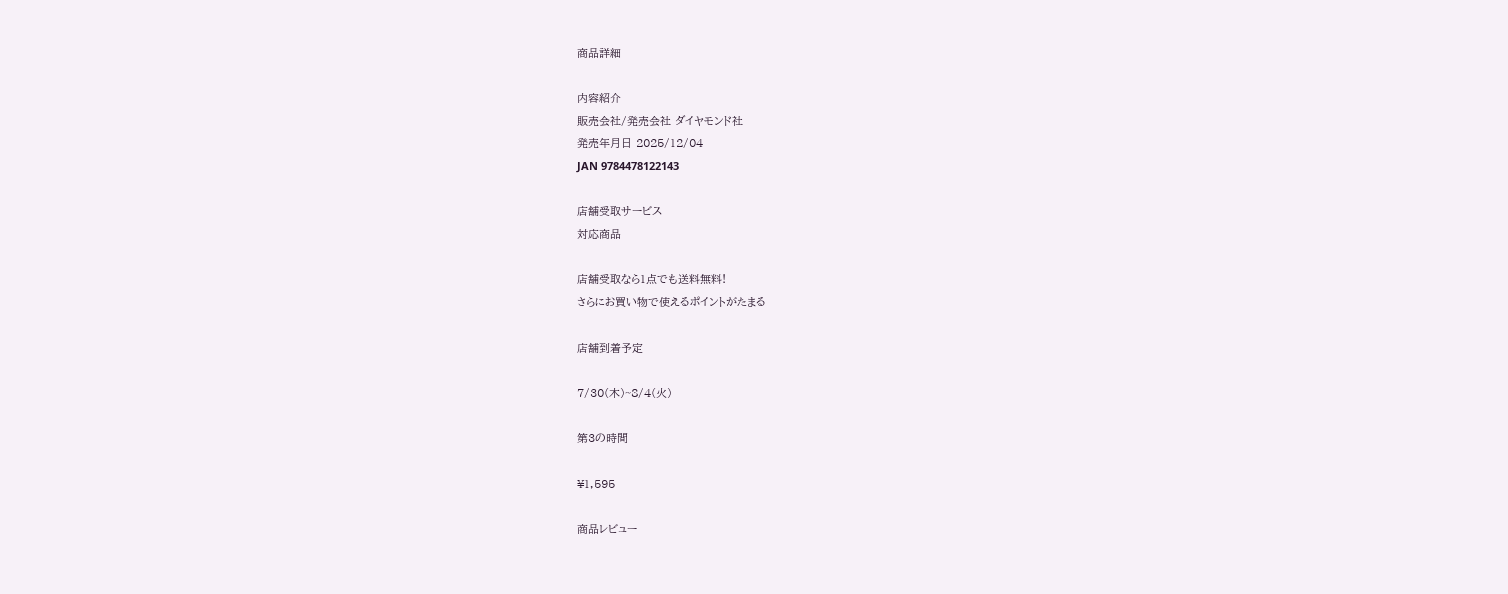商品詳細

内容紹介
販売会社/発売会社 ダイヤモンド社
発売年月日 2025/12/04
JAN 9784478122143

店舗受取サービス
対応商品

店舗受取なら1点でも送料無料!
さらにお買い物で使えるポイントがたまる

店舗到着予定

7/30(木)~8/4(火)

第3の時間

¥1,595

商品レビュー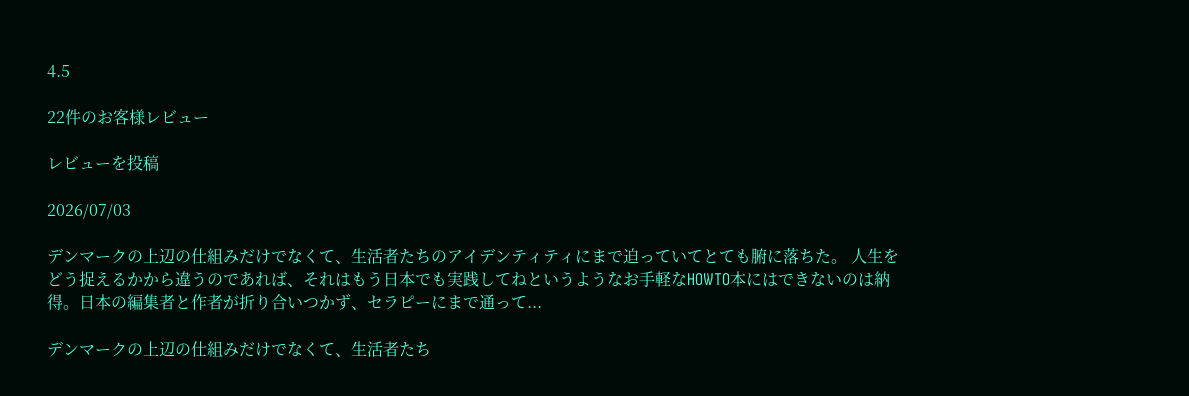4.5

22件のお客様レビュー

レビューを投稿

2026/07/03

デンマークの上辺の仕組みだけでなくて、生活者たちのアイデンティティにまで迫っていてとても腑に落ちた。 人生をどう捉えるかから違うのであれば、それはもう日本でも実践してねというようなお手軽なHOWTO本にはできないのは納得。日本の編集者と作者が折り合いつかず、セラピーにまで通って...

デンマークの上辺の仕組みだけでなくて、生活者たち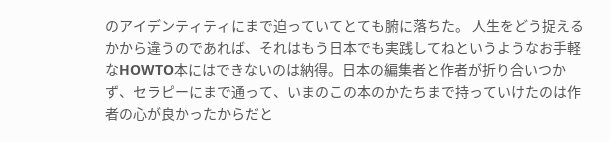のアイデンティティにまで迫っていてとても腑に落ちた。 人生をどう捉えるかから違うのであれば、それはもう日本でも実践してねというようなお手軽なHOWTO本にはできないのは納得。日本の編集者と作者が折り合いつかず、セラピーにまで通って、いまのこの本のかたちまで持っていけたのは作者の心が良かったからだと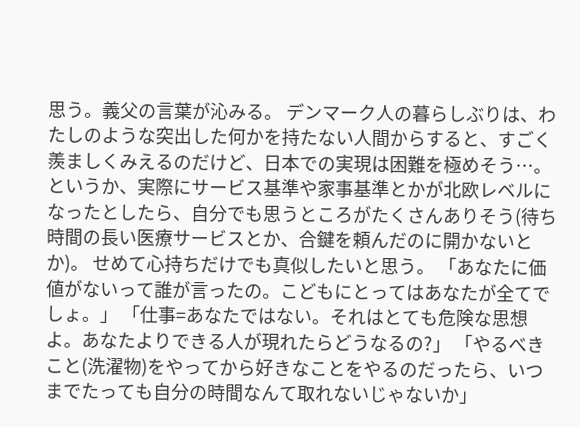思う。義父の言葉が沁みる。 デンマーク人の暮らしぶりは、わたしのような突出した何かを持たない人間からすると、すごく羨ましくみえるのだけど、日本での実現は困難を極めそう…。というか、実際にサービス基準や家事基準とかが北欧レベルになったとしたら、自分でも思うところがたくさんありそう(待ち時間の長い医療サービスとか、合鍵を頼んだのに開かないとか)。 せめて心持ちだけでも真似したいと思う。 「あなたに価値がないって誰が言ったの。こどもにとってはあなたが全てでしょ。」 「仕事=あなたではない。それはとても危険な思想よ。あなたよりできる人が現れたらどうなるの?」 「やるべきこと(洗濯物)をやってから好きなことをやるのだったら、いつまでたっても自分の時間なんて取れないじゃないか」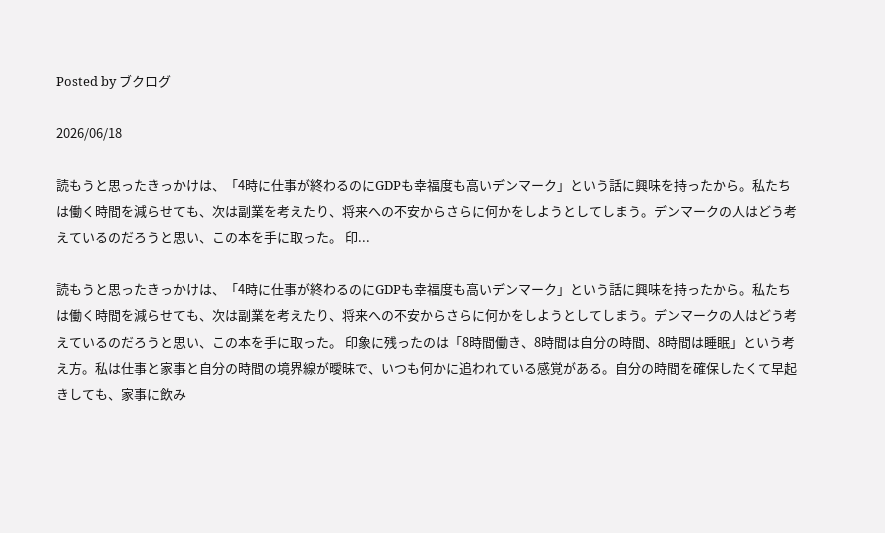Posted by ブクログ

2026/06/18

読もうと思ったきっかけは、「4時に仕事が終わるのにGDPも幸福度も高いデンマーク」という話に興味を持ったから。私たちは働く時間を減らせても、次は副業を考えたり、将来への不安からさらに何かをしようとしてしまう。デンマークの人はどう考えているのだろうと思い、この本を手に取った。 印...

読もうと思ったきっかけは、「4時に仕事が終わるのにGDPも幸福度も高いデンマーク」という話に興味を持ったから。私たちは働く時間を減らせても、次は副業を考えたり、将来への不安からさらに何かをしようとしてしまう。デンマークの人はどう考えているのだろうと思い、この本を手に取った。 印象に残ったのは「8時間働き、8時間は自分の時間、8時間は睡眠」という考え方。私は仕事と家事と自分の時間の境界線が曖昧で、いつも何かに追われている感覚がある。自分の時間を確保したくて早起きしても、家事に飲み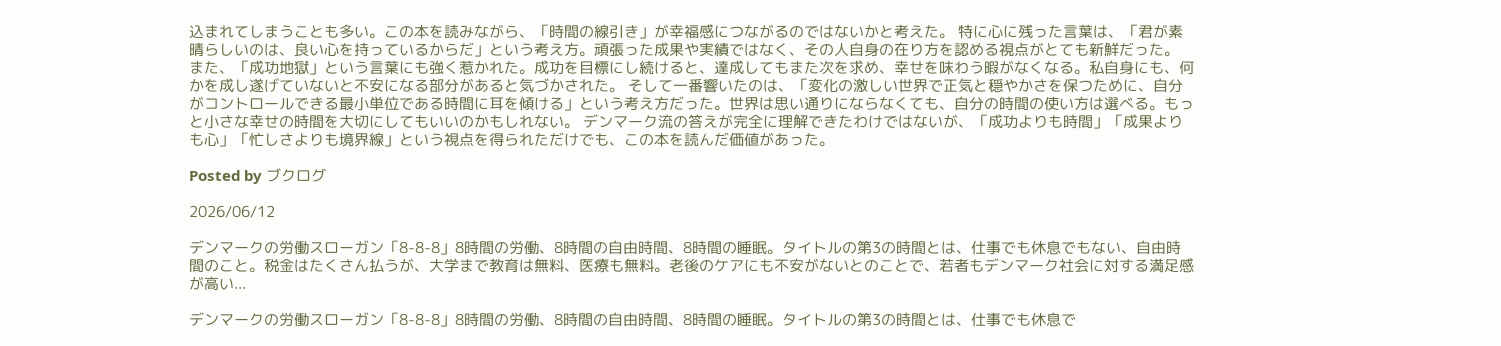込まれてしまうことも多い。この本を読みながら、「時間の線引き」が幸福感につながるのではないかと考えた。 特に心に残った言葉は、「君が素晴らしいのは、良い心を持っているからだ」という考え方。頑張った成果や実績ではなく、その人自身の在り方を認める視点がとても新鮮だった。 また、「成功地獄」という言葉にも強く惹かれた。成功を目標にし続けると、達成してもまた次を求め、幸せを味わう暇がなくなる。私自身にも、何かを成し遂げていないと不安になる部分があると気づかされた。 そして一番響いたのは、「変化の激しい世界で正気と穏やかさを保つために、自分がコントロールできる最小単位である時間に耳を傾ける」という考え方だった。世界は思い通りにならなくても、自分の時間の使い方は選べる。もっと小さな幸せの時間を大切にしてもいいのかもしれない。 デンマーク流の答えが完全に理解できたわけではないが、「成功よりも時間」「成果よりも心」「忙しさよりも境界線」という視点を得られただけでも、この本を読んだ価値があった。

Posted by ブクログ

2026/06/12

デンマークの労働スローガン「8-8-8」8時間の労働、8時間の自由時間、8時間の睡眠。タイトルの第3の時間とは、仕事でも休息でもない、自由時間のこと。税金はたくさん払うが、大学まで教育は無料、医療も無料。老後のケアにも不安がないとのことで、若者もデンマーク社会に対する満足感が高い...

デンマークの労働スローガン「8-8-8」8時間の労働、8時間の自由時間、8時間の睡眠。タイトルの第3の時間とは、仕事でも休息で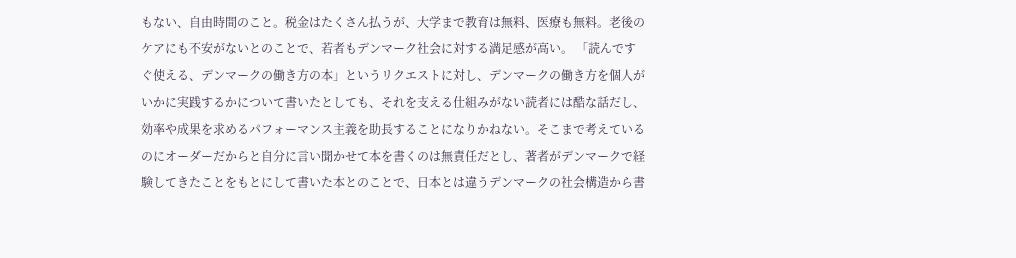もない、自由時間のこと。税金はたくさん払うが、大学まで教育は無料、医療も無料。老後のケアにも不安がないとのことで、若者もデンマーク社会に対する満足感が高い。 「読んですぐ使える、デンマークの働き方の本」というリクエストに対し、デンマークの働き方を個人がいかに実践するかについて書いたとしても、それを支える仕組みがない読者には酷な話だし、効率や成果を求めるパフォーマンス主義を助長することになりかねない。そこまで考えているのにオーダーだからと自分に言い聞かせて本を書くのは無責任だとし、著者がデンマークで経験してきたことをもとにして書いた本とのことで、日本とは違うデンマークの社会構造から書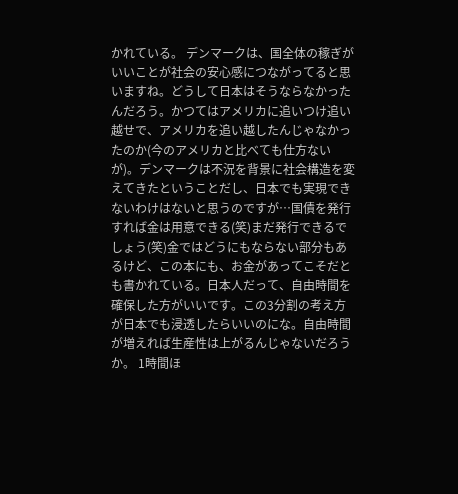かれている。 デンマークは、国全体の稼ぎがいいことが社会の安心感につながってると思いますね。どうして日本はそうならなかったんだろう。かつてはアメリカに追いつけ追い越せで、アメリカを追い越したんじゃなかったのか(今のアメリカと比べても仕方ないが)。デンマークは不況を背景に社会構造を変えてきたということだし、日本でも実現できないわけはないと思うのですが…国債を発行すれば金は用意できる(笑)まだ発行できるでしょう(笑)金ではどうにもならない部分もあるけど、この本にも、お金があってこそだとも書かれている。日本人だって、自由時間を確保した方がいいです。この3分割の考え方が日本でも浸透したらいいのにな。自由時間が増えれば生産性は上がるんじゃないだろうか。 1時間ほ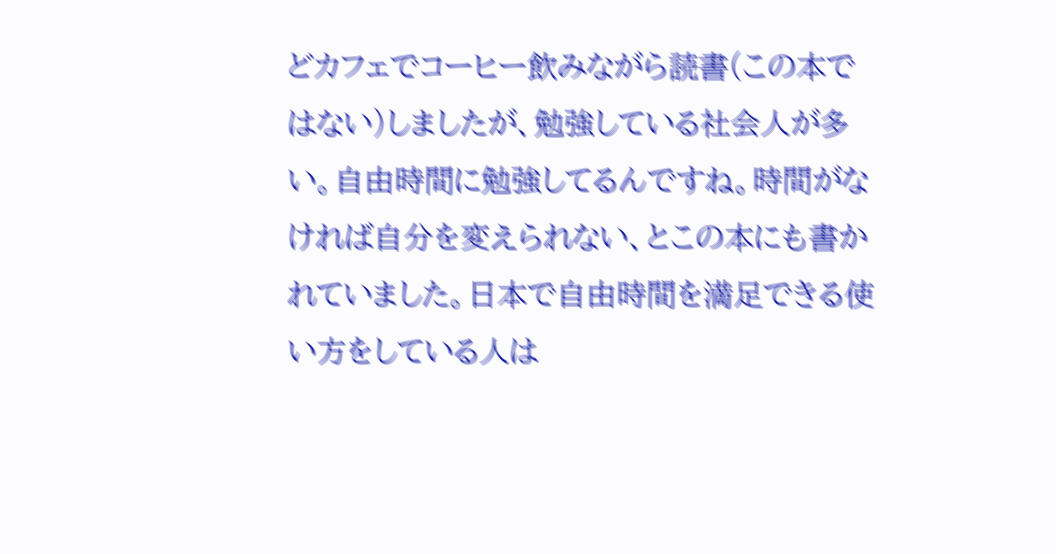どカフェでコーヒー飲みながら読書(この本ではない)しましたが、勉強している社会人が多い。自由時間に勉強してるんですね。時間がなければ自分を変えられない、とこの本にも書かれていました。日本で自由時間を満足できる使い方をしている人は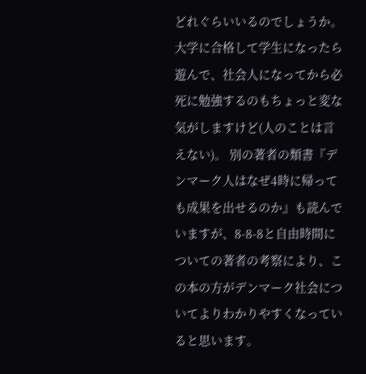どれぐらいいるのでしょうか。大学に合格して学生になったら遊んで、社会人になってから必死に勉強するのもちょっと変な気がしますけど(人のことは言えない)。 別の著者の類書『デンマーク人はなぜ4時に帰っても成果を出せるのか』も読んでいますが、8-8-8と自由時間についての著者の考察により、この本の方がデンマーク社会についてよりわかりやすくなっていると思います。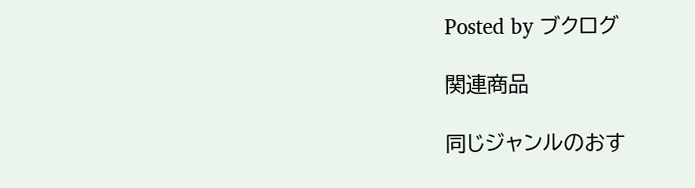Posted by ブクログ

関連商品

同じジャンルのおす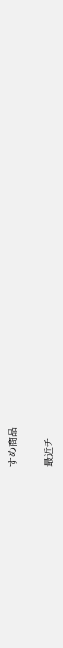すめ商品

最近チ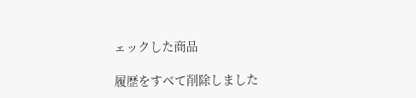ェックした商品

履歴をすべて削除しました